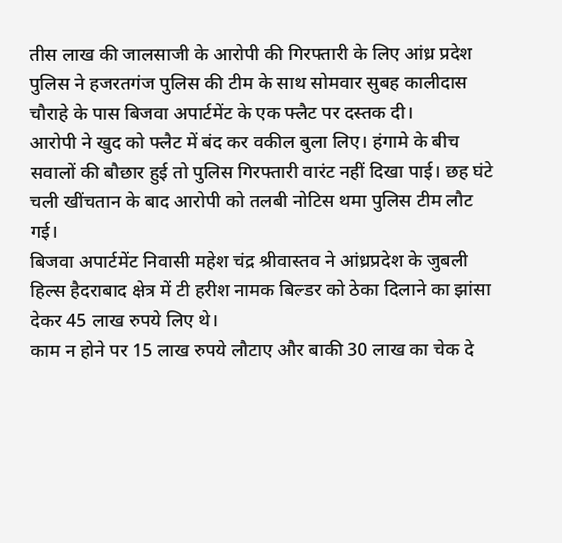तीस लाख की जालसाजी के आरोपी की गिरफ्तारी के लिए आंध्र प्रदेश पुलिस ने हजरतगंज पुलिस की टीम के साथ सोमवार सुबह कालीदास चौराहे के पास बिजवा अपार्टमेंट के एक फ्लैट पर दस्तक दी।
आरोपी ने खुद को फ्लैट में बंद कर वकील बुला लिए। हंगामे के बीच सवालों की बौछार हुई तो पुलिस गिरफ्तारी वारंट नहीं दिखा पाई। छह घंटे चली खींचतान के बाद आरोपी को तलबी नोटिस थमा पुलिस टीम लौट गई।
बिजवा अपार्टमेंट निवासी महेश चंद्र श्रीवास्तव ने आंध्रप्रदेश के जुबली हिल्स हैदराबाद क्षेत्र में टी हरीश नामक बिल्डर को ठेका दिलाने का झांसा देकर 45 लाख रुपये लिए थे।
काम न होने पर 15 लाख रुपये लौटाए और बाकी 30 लाख का चेक दे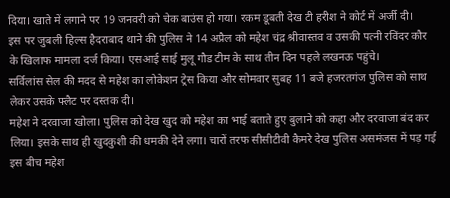दिया। खाते में लगाने पर 19 जनवरी को चेक बाउंस हो गया। रकम डूबती देख टी हरीश ने कोर्ट में अर्जी दी।
इस पर जुबली हिल्स हैदराबाद थाने की पुलिस ने 14 अप्रैल को महेश चंद्र श्रीवास्तव व उसकी पत्नी रविंदर कौर के खिलाफ मामला दर्ज किया। एसआई साई मुलू गौड टीम के साथ तीन दिन पहले लखनऊ पहुंचे।
सर्विलांस सेल की मदद से महेश का लोकेशन ट्रेस किया और सोमवार सुबह 11 बजे हजरतगंज पुलिस को साथ लेकर उसके फ्लैट पर दस्तक दी।
महेश ने दरवाजा खोला। पुलिस को देख खुद को महेश का भाई बताते हुए बुलाने को कहा और दरवाजा बंद कर लिया। इसके साथ ही खुदकुशी की धमकी देने लगा। चारों तरफ सीसीटीवी कैमरे देख पुलिस असमंजस में पड़ गई
इस बीच महेश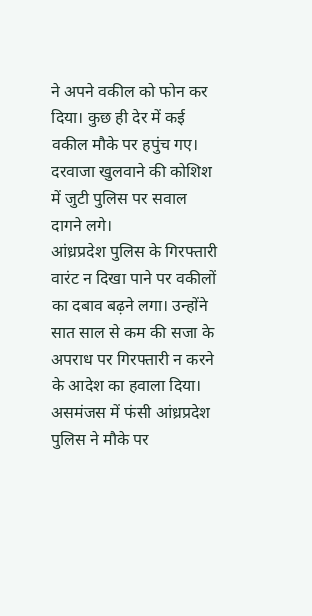ने अपने वकील को फोन कर दिया। कुछ ही देर में कई वकील मौके पर हपुंच गए। दरवाजा खुलवाने की कोशिश में जुटी पुलिस पर सवाल दागने लगे।
आंध्रप्रदेश पुलिस के गिरफ्तारी वारंट न दिखा पाने पर वकीलों का दबाव बढ़ने लगा। उन्होंने सात साल से कम की सजा के अपराध पर गिरफ्तारी न करने के आदेश का हवाला दिया।
असमंजस में फंसी आंध्रप्रदेश पुलिस ने मौके पर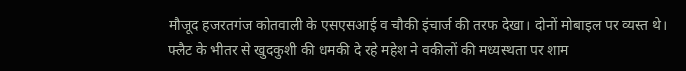मौजूद हजरतगंज कोतवाली के एसएसआई व चौकी इंचार्ज की तरफ देखा। दोनों मोबाइल पर व्यस्त थे।
फ्लैट के भीतर से खुदकुशी की धमकी दे रहे महेश ने वकीलों की मध्यस्थता पर शाम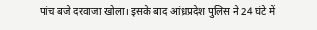पांच बजे दरवाजा खोला। इसके बाद आंध्रप्रदेश पुलिस ने 24 घंटे में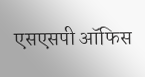एसएसपी ऑफिस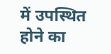में उपस्थित होने का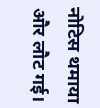नोटिस थमाया और लौट गई।